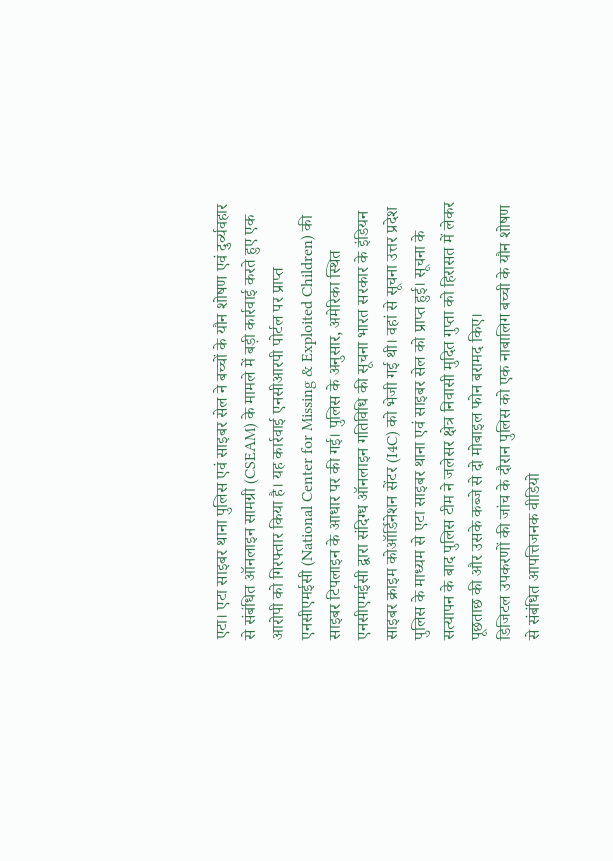एटा। एटा साइबर थाना पुलिस एवं साइबर सेल ने बच्चों के यौन शोषण एवं दुर्व्यवहार से संबंधित ऑनलाइन सामग्री (CSEAM) के मामले में बड़ी कार्रवाई करते हुए एक आरोपी को गिरफ्तार किया है। यह कार्रवाई एनसीआरपी पोर्टल पर प्राप्त एनसीएमईसी (National Center for Missing & Exploited Children) की साइबर टिपलाइन के आधार पर की गई। पुलिस के अनुसार, अमेरिका स्थित एनसीएमईसी द्वारा संदिग्ध ऑनलाइन गतिविधि की सूचना भारत सरकार के इंडियन साइबर क्राइम कोऑर्डिनेशन सेंटर (I4C) को भेजी गई थी। वहां से सूचना उत्तर प्रदेश पुलिस के माध्यम से एटा साइबर थाना एवं साइबर सेल को प्राप्त हुई। सूचना के सत्यापन के बाद पुलिस टीम ने जलेसर क्षेत्र निवासी मुदित गुप्ता को हिरासत में लेकर पूछताछ की और उसके कब्जे से दो मोबाइल फोन बरामद किए।
डिजिटल उपकरणों की जांच के दौरान पुलिस को एक नाबालिग बच्ची के यौन शोषण से संबंधित आपत्तिजनक वीडियो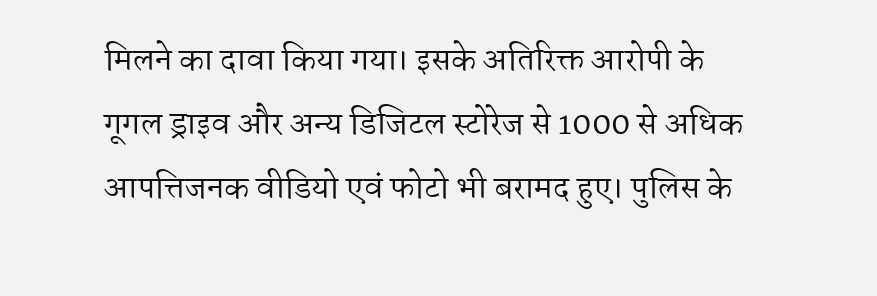मिलने का दावा किया गया। इसके अतिरिक्त आरोपी के गूगल ड्राइव और अन्य डिजिटल स्टोरेज से 1000 से अधिक आपत्तिजनक वीडियो एवं फोटो भी बरामद हुए। पुलिस के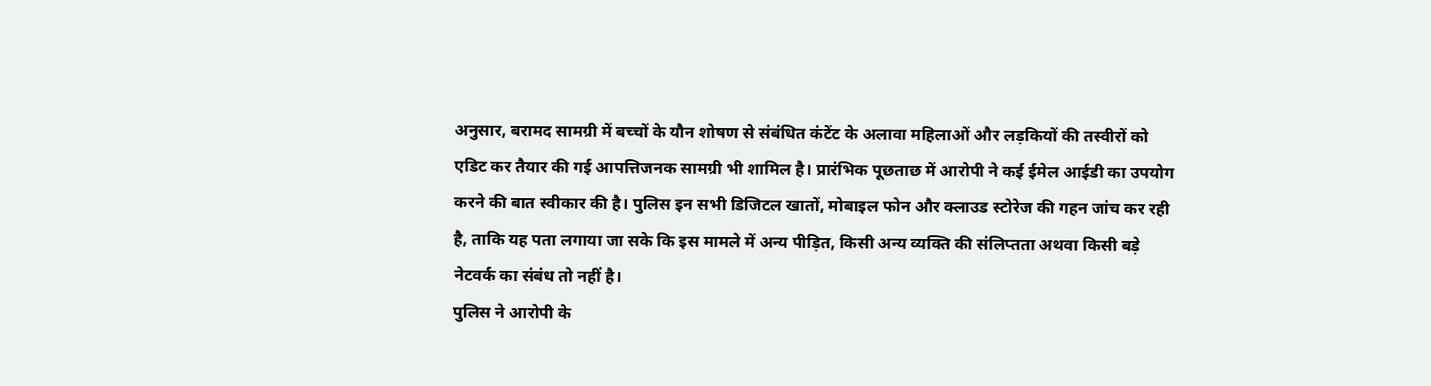अनुसार, बरामद सामग्री में बच्चों के यौन शोषण से संबंधित कंटेंट के अलावा महिलाओं और लड़कियों की तस्वीरों को एडिट कर तैयार की गई आपत्तिजनक सामग्री भी शामिल है। प्रारंभिक पूछताछ में आरोपी ने कई ईमेल आईडी का उपयोग करने की बात स्वीकार की है। पुलिस इन सभी डिजिटल खातों, मोबाइल फोन और क्लाउड स्टोरेज की गहन जांच कर रही है, ताकि यह पता लगाया जा सके कि इस मामले में अन्य पीड़ित, किसी अन्य व्यक्ति की संलिप्तता अथवा किसी बड़े नेटवर्क का संबंध तो नहीं है।
पुलिस ने आरोपी के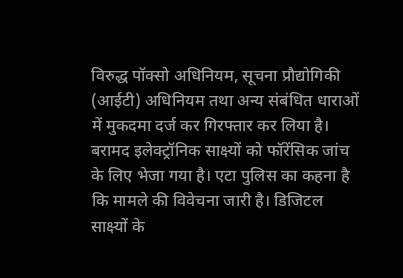विरुद्ध पॉक्सो अधिनियम, सूचना प्रौद्योगिकी (आईटी) अधिनियम तथा अन्य संबंधित धाराओं में मुकदमा दर्ज कर गिरफ्तार कर लिया है। बरामद इलेक्ट्रॉनिक साक्ष्यों को फॉरेंसिक जांच के लिए भेजा गया है। एटा पुलिस का कहना है कि मामले की विवेचना जारी है। डिजिटल साक्ष्यों के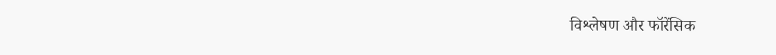विश्लेषण और फॉरेंसिक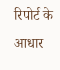रिपोर्ट के आधार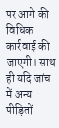पर आगे की विधिक कार्रवाई की जाएगी। साथ ही यदि जांच में अन्य पीड़ितों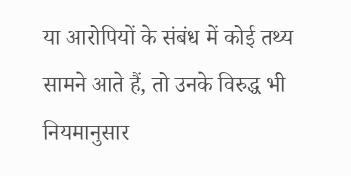या आरोपियों के संबंध में कोई तथ्य सामने आते हैं, तो उनके विरुद्ध भी नियमानुसार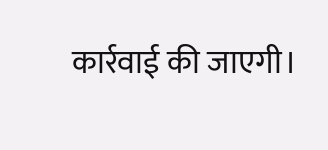कार्रवाई की जाएगी।